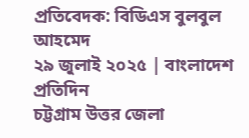প্রতিবেদক: বিডিএস বুলবুল আহমেদ
২৯ জুলাই ২০২৫ | বাংলাদেশ প্রতিদিন
চট্টগ্রাম উত্তর জেলা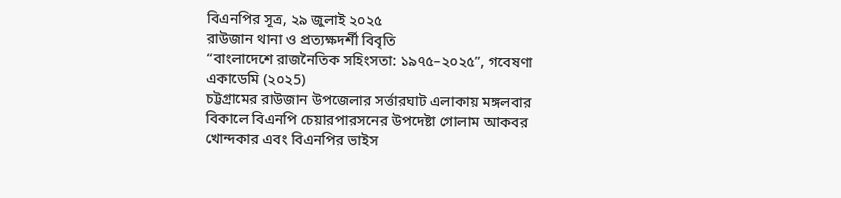বিএনপির সূত্র, ২৯ জুলাই ২০২৫
রাউজান থানা ও প্রত্যক্ষদর্শী বিবৃতি
“বাংলাদেশে রাজনৈতিক সহিংসতা: ১৯৭৫–২০২৫”, গবেষণা একাডেমি (২০২5)
চট্টগ্রামের রাউজান উপজেলার সর্ত্তারঘাট এলাকায় মঙ্গলবার বিকালে বিএনপি চেয়ারপারসনের উপদেষ্টা গোলাম আকবর খোন্দকার এবং বিএনপির ভাইস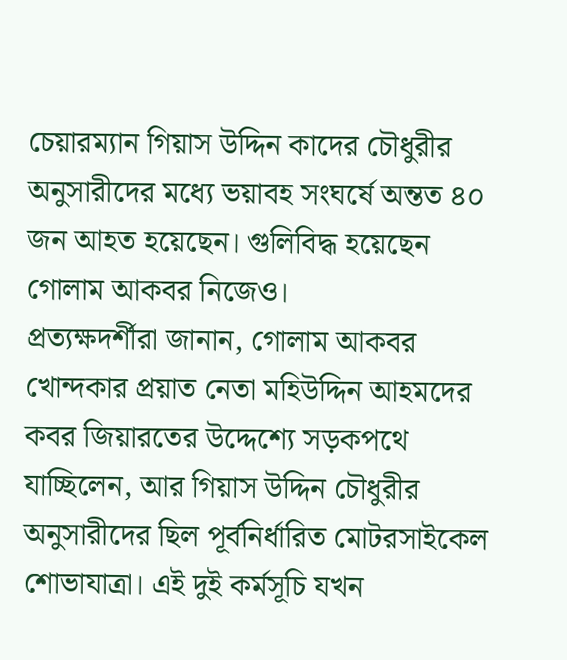চেয়ারম্যান গিয়াস উদ্দিন কাদের চৌধুরীর অনুসারীদের মধ্যে ভয়াবহ সংঘর্ষে অন্তত ৪০ জন আহত হয়েছেন। গুলিবিদ্ধ হয়েছেন গোলাম আকবর নিজেও।
প্রত্যক্ষদর্শীরা জানান, গোলাম আকবর খোন্দকার প্রয়াত নেতা মহিউদ্দিন আহমদের কবর জিয়ারতের উদ্দেশ্যে সড়কপথে যাচ্ছিলেন, আর গিয়াস উদ্দিন চৌধুরীর অনুসারীদের ছিল পূর্বনির্ধারিত মোটরসাইকেল শোভাযাত্রা। এই দুই কর্মসূচি যখন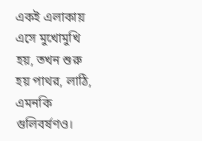একই এলাকায় এসে মুখোমুখি হয়, তখন শুরু হয় পাথর, লাঠি, এমনকি গুলিবর্ষণও।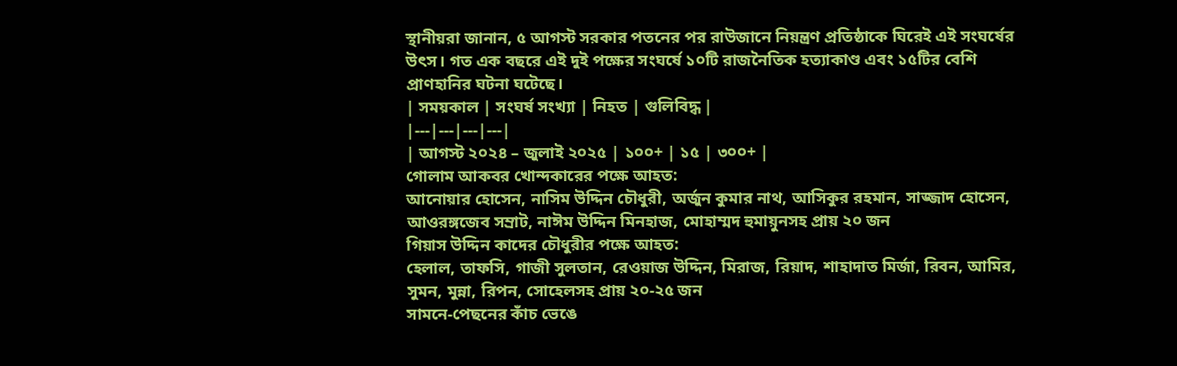স্থানীয়রা জানান, ৫ আগস্ট সরকার পতনের পর রাউজানে নিয়ন্ত্রণ প্রতিষ্ঠাকে ঘিরেই এই সংঘর্ষের উৎস। গত এক বছরে এই দুই পক্ষের সংঘর্ষে ১০টি রাজনৈতিক হত্যাকাণ্ড এবং ১৫টির বেশি প্রাণহানির ঘটনা ঘটেছে।
| সময়কাল | সংঘর্ষ সংখ্যা | নিহত | গুলিবিদ্ধ |
|---|---|---|---|
| আগস্ট ২০২৪ – জুলাই ২০২৫ | ১০০+ | ১৫ | ৩০০+ |
গোলাম আকবর খোন্দকারের পক্ষে আহত:
আনোয়ার হোসেন, নাসিম উদ্দিন চৌধুরী, অর্জুন কুমার নাথ, আসিকুর রহমান, সাজ্জাদ হোসেন, আওরঙ্গজেব সম্রাট, নাঈম উদ্দিন মিনহাজ, মোহাম্মদ হুমায়ুনসহ প্রায় ২০ জন
গিয়াস উদ্দিন কাদের চৌধুরীর পক্ষে আহত:
হেলাল, তাফসি, গাজী সুলতান, রেওয়াজ উদ্দিন, মিরাজ, রিয়াদ, শাহাদাত মির্জা, রিবন, আমির, সুমন, মুন্না, রিপন, সোহেলসহ প্রায় ২০-২৫ জন
সামনে-পেছনের কাঁচ ভেঙে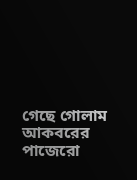গেছে গোলাম আকবরের পাজেরো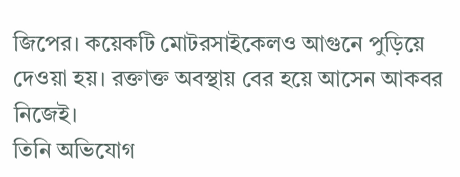জিপের। কয়েকটি মোটরসাইকেলও আগুনে পুড়িয়ে দেওয়া হয়। রক্তাক্ত অবস্থায় বের হয়ে আসেন আকবর নিজেই।
তিনি অভিযোগ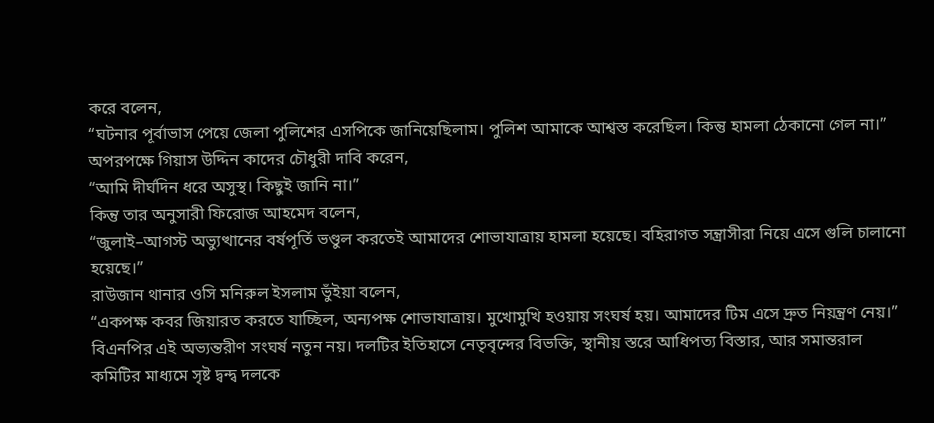করে বলেন,
“ঘটনার পূর্বাভাস পেয়ে জেলা পুলিশের এসপিকে জানিয়েছিলাম। পুলিশ আমাকে আশ্বস্ত করেছিল। কিন্তু হামলা ঠেকানো গেল না।”
অপরপক্ষে গিয়াস উদ্দিন কাদের চৌধুরী দাবি করেন,
“আমি দীর্ঘদিন ধরে অসুস্থ। কিছুই জানি না।”
কিন্তু তার অনুসারী ফিরোজ আহমেদ বলেন,
“জুলাই–আগস্ট অভ্যুত্থানের বর্ষপূর্তি ভণ্ডুল করতেই আমাদের শোভাযাত্রায় হামলা হয়েছে। বহিরাগত সন্ত্রাসীরা নিয়ে এসে গুলি চালানো হয়েছে।”
রাউজান থানার ওসি মনিরুল ইসলাম ভুঁইয়া বলেন,
“একপক্ষ কবর জিয়ারত করতে যাচ্ছিল, অন্যপক্ষ শোভাযাত্রায়। মুখোমুখি হওয়ায় সংঘর্ষ হয়। আমাদের টিম এসে দ্রুত নিয়ন্ত্রণ নেয়।”
বিএনপির এই অভ্যন্তরীণ সংঘর্ষ নতুন নয়। দলটির ইতিহাসে নেতৃবৃন্দের বিভক্তি, স্থানীয় স্তরে আধিপত্য বিস্তার, আর সমান্তরাল কমিটির মাধ্যমে সৃষ্ট দ্বন্দ্ব দলকে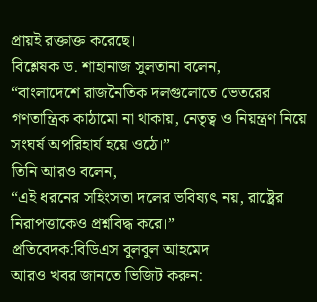প্রায়ই রক্তাক্ত করেছে।
বিশ্লেষক ড. শাহানাজ সুলতানা বলেন,
“বাংলাদেশে রাজনৈতিক দলগুলোতে ভেতরের গণতান্ত্রিক কাঠামো না থাকায়, নেতৃত্ব ও নিয়ন্ত্রণ নিয়ে সংঘর্ষ অপরিহার্য হয়ে ওঠে।”
তিনি আরও বলেন,
“এই ধরনের সহিংসতা দলের ভবিষ্যৎ নয়, রাষ্ট্রের নিরাপত্তাকেও প্রশ্নবিদ্ধ করে।”
প্রতিবেদক:বিডিএস বুলবুল আহমেদ
আরও খবর জানতে ভিজিট করুন: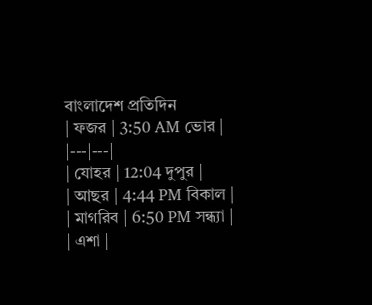বাংলাদেশ প্রতিদিন
| ফজর | 3:50 AM ভোর |
|---|---|
| যোহর | 12:04 দুপুর |
| আছর | 4:44 PM বিকাল |
| মাগরিব | 6:50 PM সন্ধ্যা |
| এশা |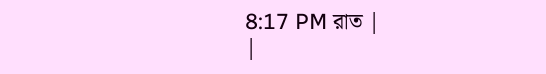8:17 PM রাত |
|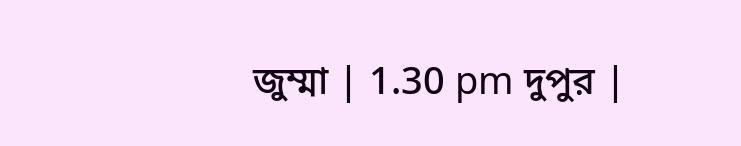জুম্মা | 1.30 pm দুপুর |